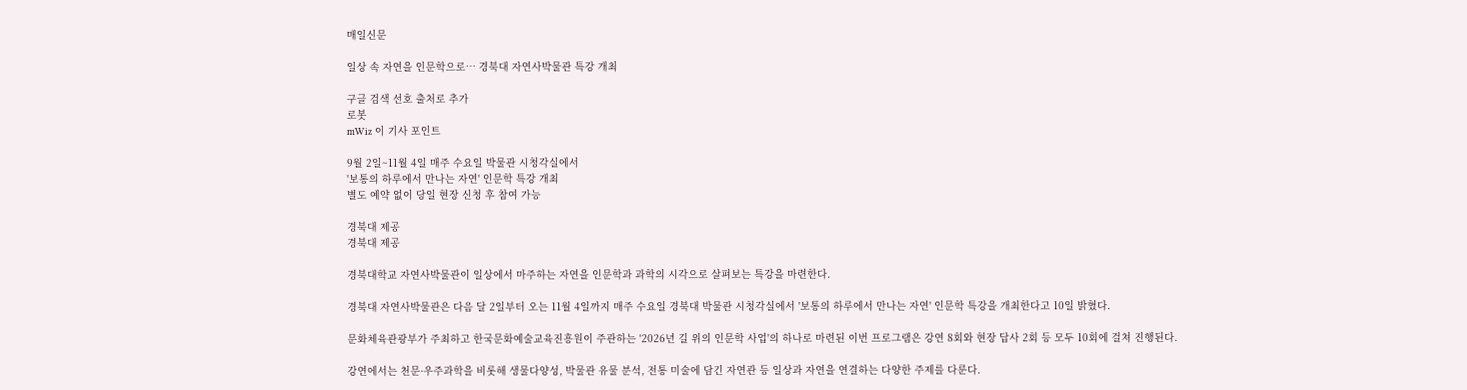매일신문

일상 속 자연을 인문학으로… 경북대 자연사박물관 특강 개최

구글 검색 선호 출처로 추가
로봇
mWiz 이 기사 포인트

9월 2일~11월 4일 매주 수요일 박물관 시청각실에서
'보통의 하루에서 만나는 자연' 인문학 특강 개최
별도 예약 없이 당일 현장 신청 후 참여 가능

경북대 제공
경북대 제공

경북대학교 자연사박물관이 일상에서 마주하는 자연을 인문학과 과학의 시각으로 살펴보는 특강을 마련한다.

경북대 자연사박물관은 다음 달 2일부터 오는 11월 4일까지 매주 수요일 경북대 박물관 시청각실에서 '보통의 하루에서 만나는 자연' 인문학 특강을 개최한다고 10일 밝혔다.

문화체육관광부가 주최하고 한국문화예술교육진흥원이 주관하는 '2026년 길 위의 인문학 사업'의 하나로 마련된 이번 프로그램은 강연 8회와 현장 답사 2회 등 모두 10회에 걸쳐 진행된다.

강연에서는 천문·우주과학을 비롯해 생물다양성, 박물관 유물 분석, 전통 미술에 담긴 자연관 등 일상과 자연을 연결하는 다양한 주제를 다룬다.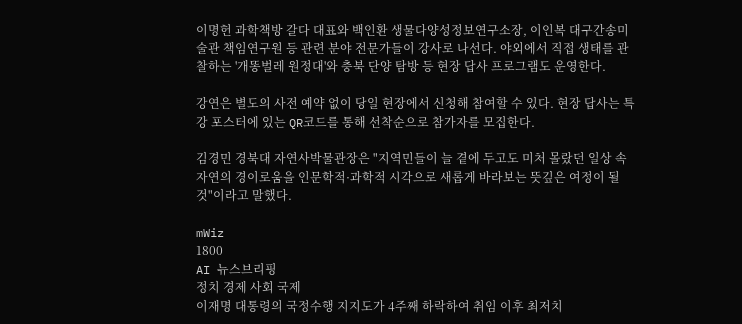이명헌 과학책방 갈다 대표와 백인환 생물다양성정보연구소장, 이인복 대구간송미술관 책임연구원 등 관련 분야 전문가들이 강사로 나선다. 야외에서 직접 생태를 관찰하는 '개똥벌레 원정대'와 충북 단양 탐방 등 현장 답사 프로그램도 운영한다.

강연은 별도의 사전 예약 없이 당일 현장에서 신청해 참여할 수 있다. 현장 답사는 특강 포스터에 있는 QR코드를 통해 선착순으로 참가자를 모집한다.

김경민 경북대 자연사박물관장은 "지역민들이 늘 곁에 두고도 미처 몰랐던 일상 속 자연의 경이로움을 인문학적·과학적 시각으로 새롭게 바라보는 뜻깊은 여정이 될 것"이라고 말했다.

mWiz
1800
AI 뉴스브리핑
정치 경제 사회 국제
이재명 대통령의 국정수행 지지도가 4주째 하락하여 취임 이후 최저치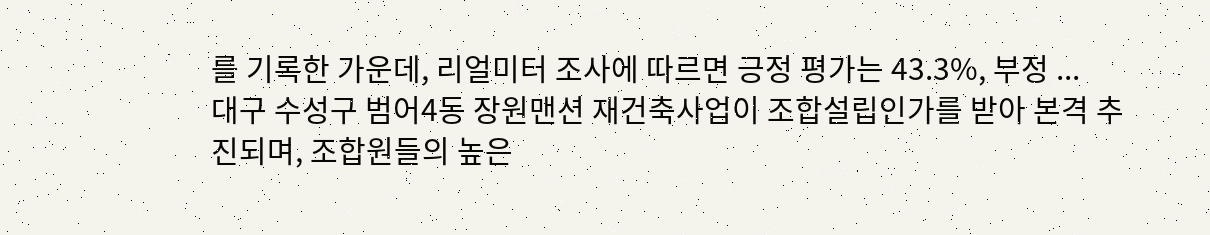를 기록한 가운데, 리얼미터 조사에 따르면 긍정 평가는 43.3%, 부정 ...
대구 수성구 범어4동 장원맨션 재건축사업이 조합설립인가를 받아 본격 추진되며, 조합원들의 높은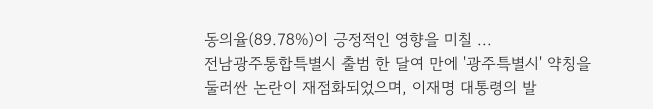동의율(89.78%)이 긍정적인 영향을 미칠 ...
전남광주통합특별시 출범 한 달여 만에 '광주특별시' 약칭을 둘러싼 논란이 재점화되었으며, 이재명 대통령의 발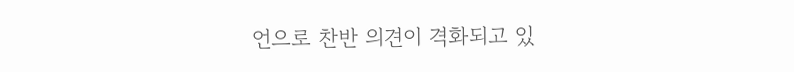언으로 찬반 의견이 격화되고 있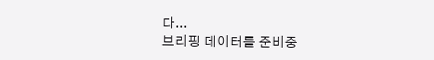다...
브리핑 데이터를 준비중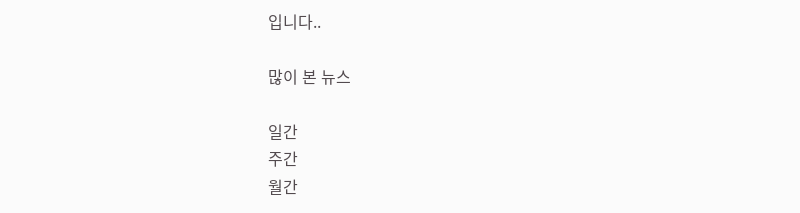입니다..

많이 본 뉴스

일간
주간
월간